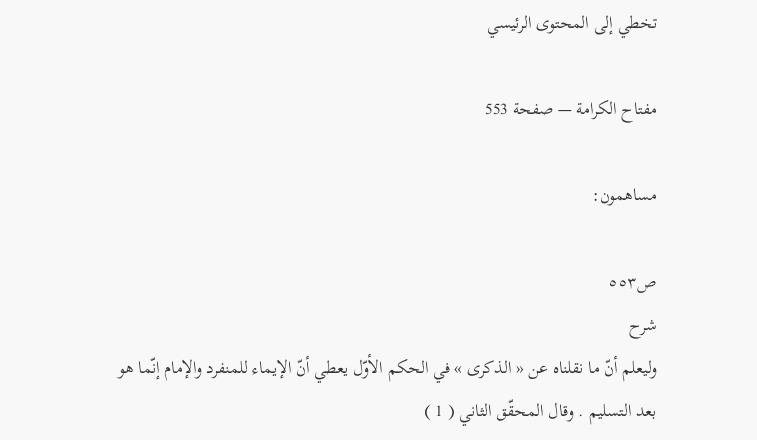تخطي إلى المحتوى الرئيسي

مفتاح الكرامة — صفحة 553

مساهمون:

ص٥٥٣
شرح
وليعلم أنّ ما نقلناه عن « الذكرى » في الحكم الأوّل يعطي أنّ الإيماء للمنفرد والإمام إنّما هو بعد التسليم . وقال المحقّق الثاني ( 1 )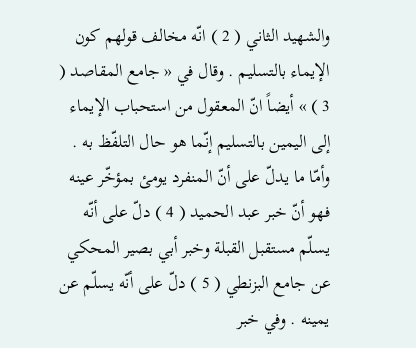والشهيد الثاني ( 2 ) انّه مخالف قولهم كون الإيماء بالتسليم . وقال في « جامع المقاصد ( 3 ) » أيضاً انّ المعقول من استحباب الإيماء إلى اليمين بالتسليم إنّما هو حال التلفّظ به . وأمّا ما يدلّ على أنّ المنفرد يومئ بمؤخّر عينه فهو أنّ خبر عبد الحميد ( 4 ) دلّ على أنّه يسلّم مستقبل القبلة وخبر أبي بصير المحكي عن جامع البزنطي ( 5 ) دلّ على أنّه يسلّم عن يمينه . وفي خبر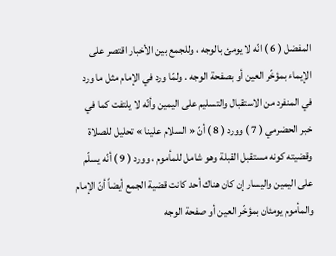المفضل ( 6 ) انّه لا يومئ بالوجه ، وللجمع بين الأخبار اقتصر على الإيماء بمؤخّر العين أو بصفحة الوجه . ولمّا ورد في الإمام مثل ما ورد في المنفرد من الاستقبال والتسليم على اليمين وأنّه لا يلتفت كما في خبر الحضرمي ( 7 ) وورد ( 8 ) أنّ « السلام علينا » تحليل للصلاة وقضيته كونه مستقبل القبلة وهو شامل للمأموم ، وورد ( 9 ) أنّه يسلّم على اليمين واليسار إن كان هناك أحد كانت قضية الجمع أيضاً أنّ الإمام والمأموم يومئان بمؤخّر العين أو صفحة الوجه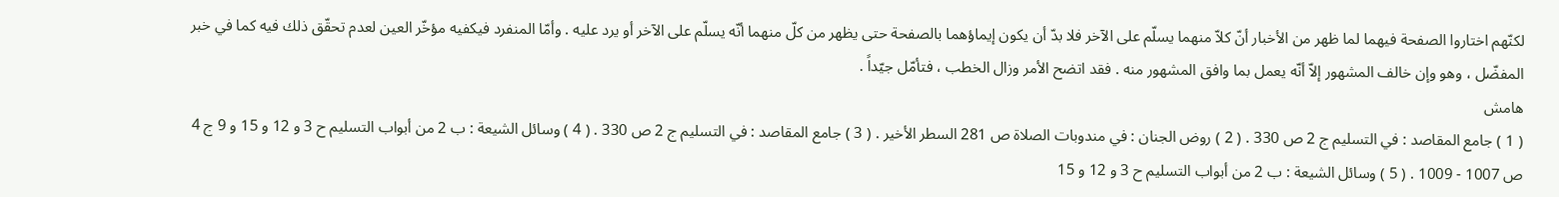لكنّهم اختاروا الصفحة فيهما لما ظهر من الأخبار أنّ كلاّ منهما يسلّم على الآخر فلا بدّ أن يكون إيماؤهما بالصفحة حتى يظهر من كلّ منهما أنّه يسلّم على الآخر أو يرد عليه . وأمّا المنفرد فيكفيه مؤخّر العين لعدم تحقّق ذلك فيه كما في خبر المفضّل ، وهو وإن خالف المشهور إلاّ أنّه يعمل بما وافق المشهور منه . فقد اتضح الأمر وزال الخطب ، فتأمّل جيّداً .
هامش
( 1 ) جامع المقاصد : في التسليم ج 2 ص 330 . ( 2 ) روض الجنان : في مندوبات الصلاة ص 281 السطر الأخير . ( 3 ) جامع المقاصد : في التسليم ج 2 ص 330 . ( 4 ) وسائل الشيعة : ب 2 من أبواب التسليم ح 3 و 12 و 15 و 9 ج 4 ص 1007 - 1009 . ( 5 ) وسائل الشيعة : ب 2 من أبواب التسليم ح 3 و 12 و 15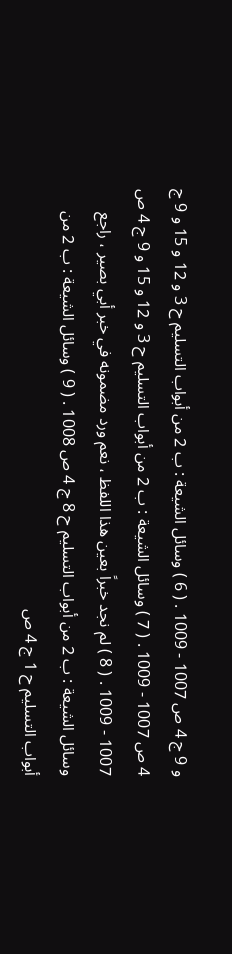و 9 ج 4 ص 1007 - 1009 . ( 6 ) وسائل الشيعة : ب 2 من أبواب التسليم ح 3 و 12 و 15 و 9 ج 4 ص 1007 - 1009 . ( 7 ) وسائل الشيعة : ب 2 من أبواب التسليم ح 3 و 12 و 15 و 9 ج 4 ص 1007 - 1009 . ( 8 ) لم نجد خبراً بعين هذا اللفظ ، نعم ورد مضمونه في خبر أبي بصير ، راجع وسائل الشيعة : ب 2 من أبواب التسليم ح 8 ج 4 ص 1008 . ( 9 ) وسائل الشيعة : ب 2 من أبواب التسليم ح 1 ج 4 ص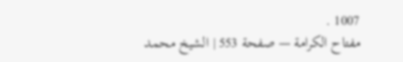1007 .
مفتاح الكرامة — صفحة 553 | الشيخ محمد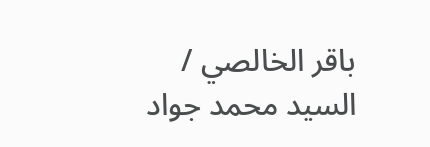باقر الخالصي / السيد محمد جواد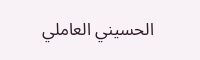الحسيني العاملي